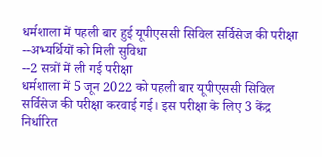धर्मशाला में पहली बार हुई यूपीएससी सिविल सर्विसेज की परीक्षा
--अभ्यर्थियों को मिली सुविधा
--2 सत्रों में ली गई परीक्षा
धर्मशाला में 5 जून 2022 को पहली बार यूपीएससी सिविल सर्विसेज की परीक्षा करवाई गई। इस परीक्षा के लिए 3 केंद्र निर्धारित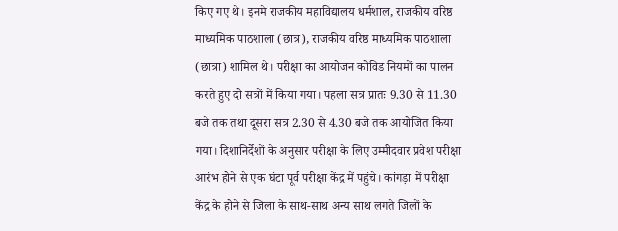किए गए थे। इनमे राजकीय महाविद्यालय धर्मशाल, राजकीय वरिष्ठ माध्यमिक पाठशाला (छात्र), राजकीय वरिष्ठ माध्यमिक पाठशाला (छात्रा) शामिल थे। परीक्षा का आयोजन कोविड नियमों का पालन करते हुए दो सत्रों में किया गया। पहला सत्र प्रातः 9.30 से 11.30 बजे तक तथा दूसरा सत्र 2.30 से 4.30 बजे तक आयोजित किया गया। दिशानिर्देशों के अनुसार परीक्षा के लिए उम्मीदवार प्रवेश परीक्षा आरंभ होने से एक घंटा पूर्व परीक्षा केंद्र में पहुंचे। कांगड़ा में परीक्षा केंद्र के होने से जिला के साथ-साथ अन्य साथ लगते जिलों के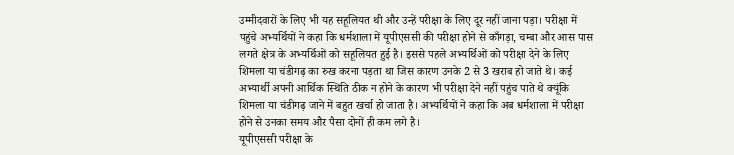उम्मीदवारों के लिए भी यह सहूलियत थी और उन्हें परीक्षा के लिए दूर नहीं जाना पड़ा। परीक्षा में पहुंचे अभ्यर्थियों ने कहा कि धर्मशाला में यूपीएससी की परीक्षा होने से काँगड़ा, चम्बा और आस पास लगते क्षेत्र के अभ्यर्थिओं को सहूलियत हुई है। इससे पहले अभ्यर्थिओं को परीक्षा देने के लिए शिमला या चंडीगढ़ का रुख करना पड़ता था जिस कारण उनके 2 से 3 खराब हो जाते थे। कई अभ्यार्थी अपनी आर्थिक स्थिति ठीक न होने के कारण भी परीक्षा देने नहीं पहुंच पाते थे क्यूंकि शिमला या चंडीगढ़ जाने में बहुत खर्चा हो जाता है। अभ्यर्थियों ने कहा कि अब धर्मशाला में परीक्षा होने से उनका समय और पैसा दोनों ही कम लगे है।
यूपीएससी परीक्षा के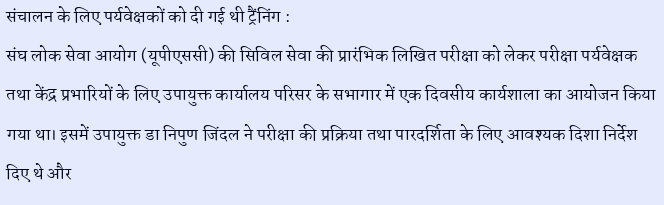संचालन के लिए पर्यवेक्षकों को दी गई थी ट्रैंनिंग :
संघ लोक सेवा आयोग (यूपीएससी) की सिविल सेवा की प्रारंभिक लिखित परीक्षा को लेकर परीक्षा पर्यवेक्षक तथा केंद्र प्रभारियों के लिए उपायुक्त कार्यालय परिसर के सभागार में एक दिवसीय कार्यशाला का आयोजन किया गया था। इसमें उपायुक्त डा निपुण जिंदल ने परीक्षा की प्रक्रिया तथा पारदर्शिता के लिए आवश्यक दिशा निर्देश दिए थे और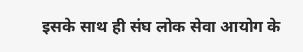इसके साथ ही संघ लोक सेवा आयोग के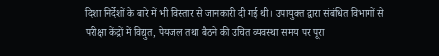दिशा निर्देशों के बारे में भी विस्तार से जानकारी दी गई थी। उपायुक्त द्वारा संबंधित विभागों से परीक्षा केंद्रों में विद्युत, पेयजल तथा बैठने की उचित व्यवस्था समय पर पूरा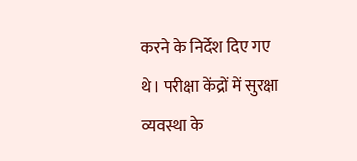करने के निर्देश दिए गए थे। परीक्षा केंद्रों में सुरक्षा व्यवस्था के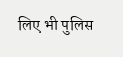लिए भी पुलिस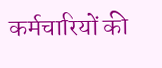कर्मचारियों की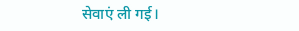सेवाएं ली गई।